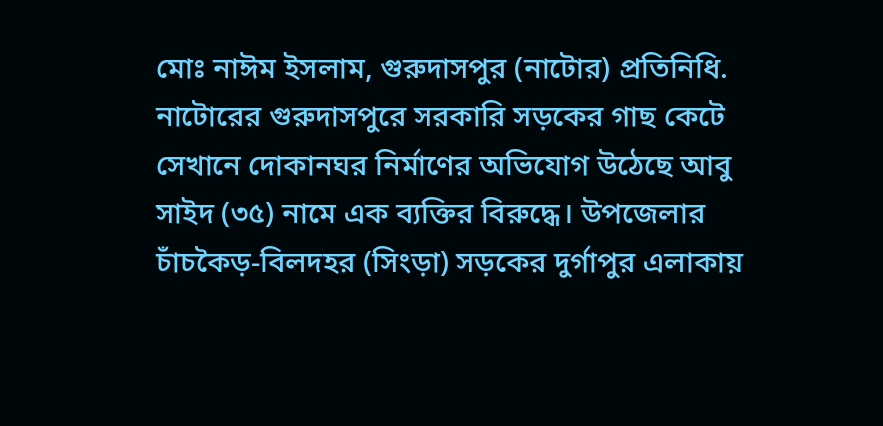মোঃ নাঈম ইসলাম, গুরুদাসপুর (নাটোর) প্রতিনিধি.
নাটোরের গুরুদাসপুরে সরকারি সড়কের গাছ কেটে সেখানে দোকানঘর নির্মাণের অভিযোগ উঠেছে আবু সাইদ (৩৫) নামে এক ব্যক্তির বিরুদ্ধে। উপজেলার চাঁচকৈড়-বিলদহর (সিংড়া) সড়কের দুর্গাপুর এলাকায়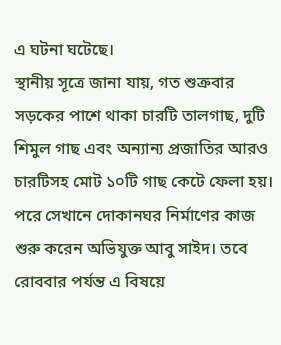এ ঘটনা ঘটেছে।
স্থানীয় সূত্রে জানা যায়, গত শুক্রবার সড়কের পাশে থাকা চারটি তালগাছ, দুটি শিমুল গাছ এবং অন্যান্য প্রজাতির আরও চারটিসহ মোট ১০টি গাছ কেটে ফেলা হয়। পরে সেখানে দোকানঘর নির্মাণের কাজ শুরু করেন অভিযুক্ত আবু সাইদ। তবে রোববার পর্যন্ত এ বিষয়ে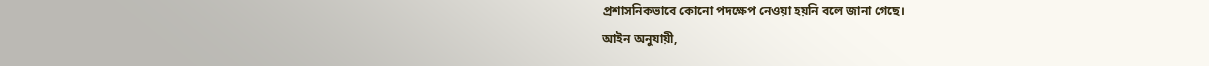প্রশাসনিকভাবে কোনো পদক্ষেপ নেওয়া হয়নি বলে জানা গেছে।
আইন অনুযায়ী,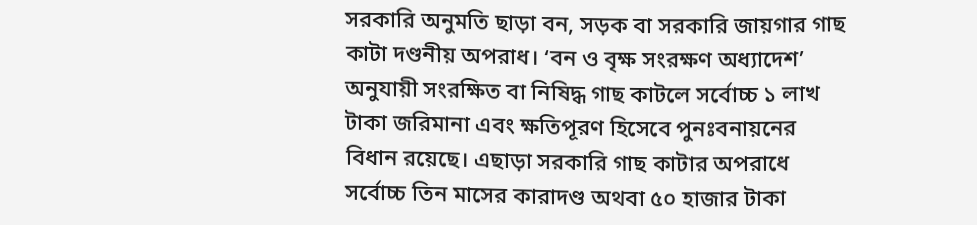সরকারি অনুমতি ছাড়া বন, সড়ক বা সরকারি জায়গার গাছ কাটা দণ্ডনীয় অপরাধ। ‘বন ও বৃক্ষ সংরক্ষণ অধ্যাদেশ’ অনুযায়ী সংরক্ষিত বা নিষিদ্ধ গাছ কাটলে সর্বোচ্চ ১ লাখ টাকা জরিমানা এবং ক্ষতিপূরণ হিসেবে পুনঃবনায়নের বিধান রয়েছে। এছাড়া সরকারি গাছ কাটার অপরাধে সর্বোচ্চ তিন মাসের কারাদণ্ড অথবা ৫০ হাজার টাকা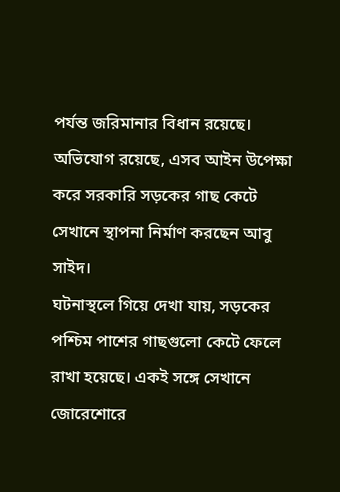পর্যন্ত জরিমানার বিধান রয়েছে।
অভিযোগ রয়েছে, এসব আইন উপেক্ষা করে সরকারি সড়কের গাছ কেটে সেখানে স্থাপনা নির্মাণ করছেন আবু সাইদ।
ঘটনাস্থলে গিয়ে দেখা যায়, সড়কের পশ্চিম পাশের গাছগুলো কেটে ফেলে রাখা হয়েছে। একই সঙ্গে সেখানে জোরেশোরে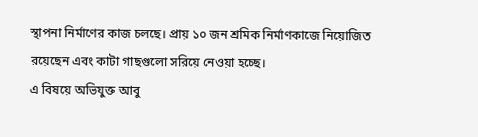স্থাপনা নির্মাণের কাজ চলছে। প্রায় ১০ জন শ্রমিক নির্মাণকাজে নিয়োজিত রয়েছেন এবং কাটা গাছগুলো সরিয়ে নেওয়া হচ্ছে।
এ বিষয়ে অভিযুক্ত আবু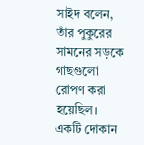সাইদ বলেন, তাঁর পুকুরের সামনের সড়কে গাছগুলো রোপণ করা হয়েছিল। একটি দোকান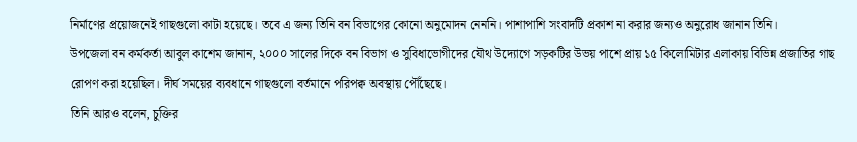নির্মাণের প্রয়োজনেই গাছগুলো কাটা হয়েছে। তবে এ জন্য তিনি বন বিভাগের কোনো অনুমোদন নেননি। পাশাপাশি সংবাদটি প্রকাশ না করার জন্যও অনুরোধ জানান তিনি।
উপজেলা বন কর্মকর্তা আবুল কাশেম জানান, ২০০০ সালের দিকে বন বিভাগ ও সুবিধাভোগীদের যৌথ উদ্যোগে সড়কটির উভয় পাশে প্রায় ১৫ কিলোমিটার এলাকায় বিভিন্ন প্রজাতির গাছ রোপণ করা হয়েছিল। দীর্ঘ সময়ের ব্যবধানে গাছগুলো বর্তমানে পরিপক্ব অবস্থায় পৌঁছেছে।
তিনি আরও বলেন, চুক্তির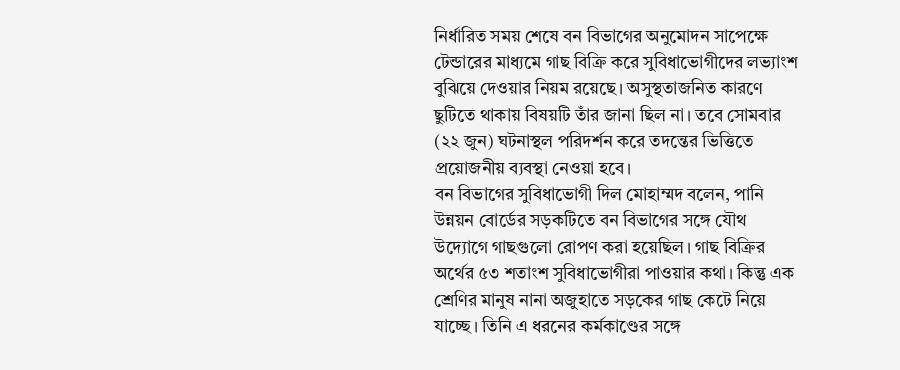নির্ধারিত সময় শেষে বন বিভাগের অনুমোদন সাপেক্ষে টেন্ডারের মাধ্যমে গাছ বিক্রি করে সুবিধাভোগীদের লভ্যাংশ বুঝিয়ে দেওয়ার নিয়ম রয়েছে। অসুস্থতাজনিত কারণে ছুটিতে থাকায় বিষয়টি তাঁর জানা ছিল না। তবে সোমবার (২২ জুন) ঘটনাস্থল পরিদর্শন করে তদন্তের ভিত্তিতে প্রয়োজনীয় ব্যবস্থা নেওয়া হবে।
বন বিভাগের সুবিধাভোগী দিল মোহাম্মদ বলেন, পানি উন্নয়ন বোর্ডের সড়কটিতে বন বিভাগের সঙ্গে যৌথ উদ্যোগে গাছগুলো রোপণ করা হয়েছিল। গাছ বিক্রির অর্থের ৫৩ শতাংশ সুবিধাভোগীরা পাওয়ার কথা। কিন্তু এক শ্রেণির মানুষ নানা অজুহাতে সড়কের গাছ কেটে নিয়ে যাচ্ছে। তিনি এ ধরনের কর্মকাণ্ডের সঙ্গে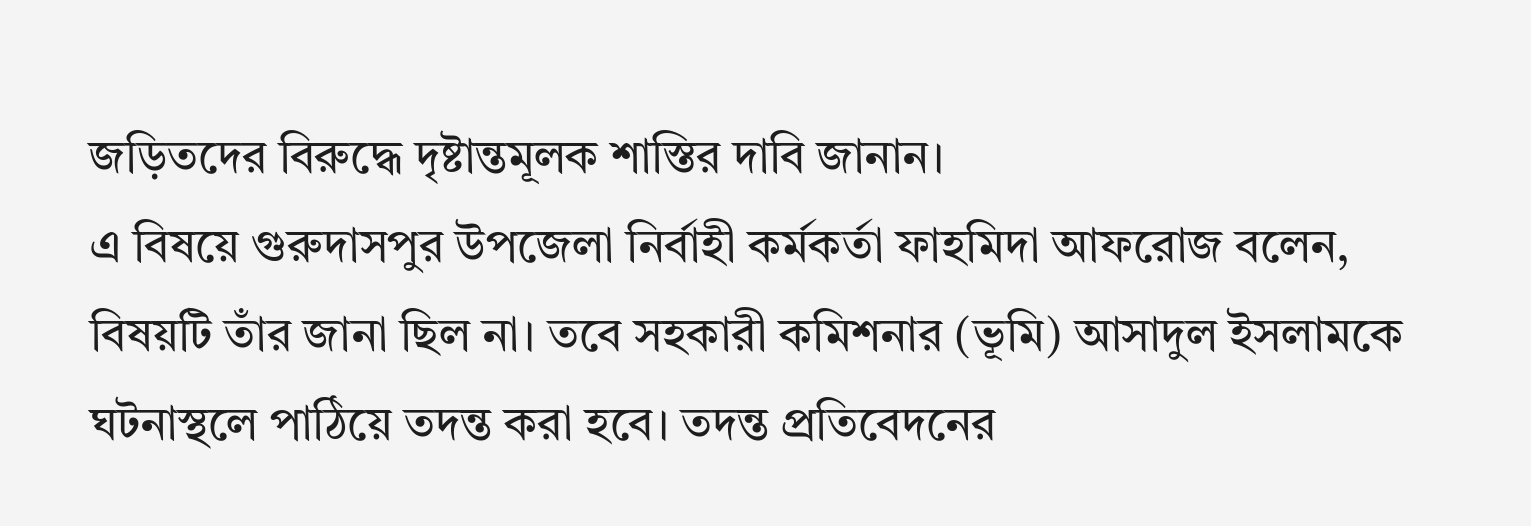জড়িতদের বিরুদ্ধে দৃষ্টান্তমূলক শাস্তির দাবি জানান।
এ বিষয়ে গুরুদাসপুর উপজেলা নির্বাহী কর্মকর্তা ফাহমিদা আফরোজ বলেন, বিষয়টি তাঁর জানা ছিল না। তবে সহকারী কমিশনার (ভূমি) আসাদুল ইসলামকে ঘটনাস্থলে পাঠিয়ে তদন্ত করা হবে। তদন্ত প্রতিবেদনের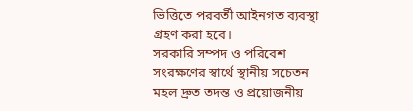ভিত্তিতে পরবর্তী আইনগত ব্যবস্থা গ্রহণ করা হবে।
সরকারি সম্পদ ও পরিবেশ সংরক্ষণের স্বার্থে স্থানীয় সচেতন মহল দ্রুত তদন্ত ও প্রয়োজনীয়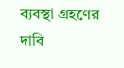ব্যবস্থা গ্রহণের দাবি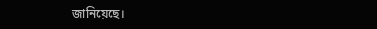জানিয়েছে।